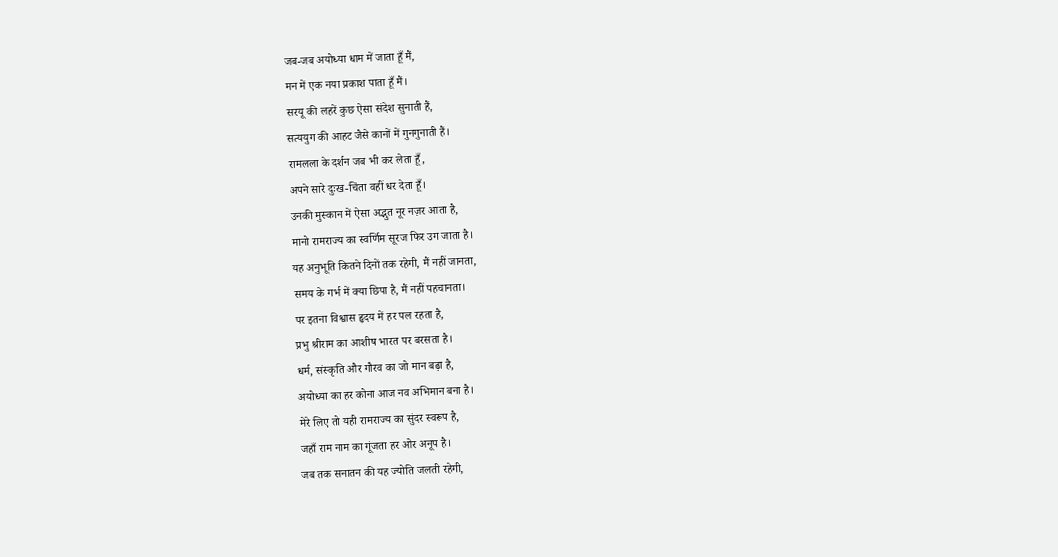जब-जब अयोध्या धाम में जाता हूँ मैं,
मन में एक नया प्रकाश पाता हूँ मैं।
सरयू की लहरें कुछ ऐसा संदेश सुनाती हैं,
सत्ययुग की आहट जैसे कानों में गुनगुनाती हैं।
रामलला के दर्शन जब भी कर लेता हूँ,
अपने सारे दुःख-चिंता वहीं धर देता हूँ।
उनकी मुस्कान में ऐसा अद्भुत नूर नज़र आता है,
मानो रामराज्य का स्वर्णिम सूरज फिर उग जाता है।
यह अनुभूति कितने दिनों तक रहेगी, मैं नहीं जानता,
समय के गर्भ में क्या छिपा है, मैं नहीं पहचानता।
पर इतना विश्वास हृदय में हर पल रहता है,
प्रभु श्रीराम का आशीष भारत पर बरसता है।
धर्म, संस्कृति और गौरव का जो मान बढ़ा है,
अयोध्या का हर कोना आज नव अभिमान बना है।
मेरे लिए तो यही रामराज्य का सुंदर स्वरूप है,
जहाँ राम नाम का गूंजता हर ओर अनूप है।
जब तक सनातन की यह ज्योति जलती रहेगी,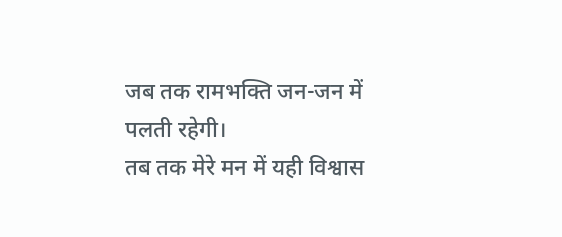जब तक रामभक्ति जन-जन में पलती रहेगी।
तब तक मेरे मन में यही विश्वास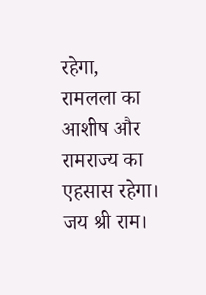रहेगा,
रामलला का आशीष और रामराज्य का एहसास रहेगा।
जय श्री राम।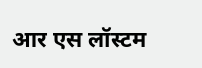आर एस लॉस्टम